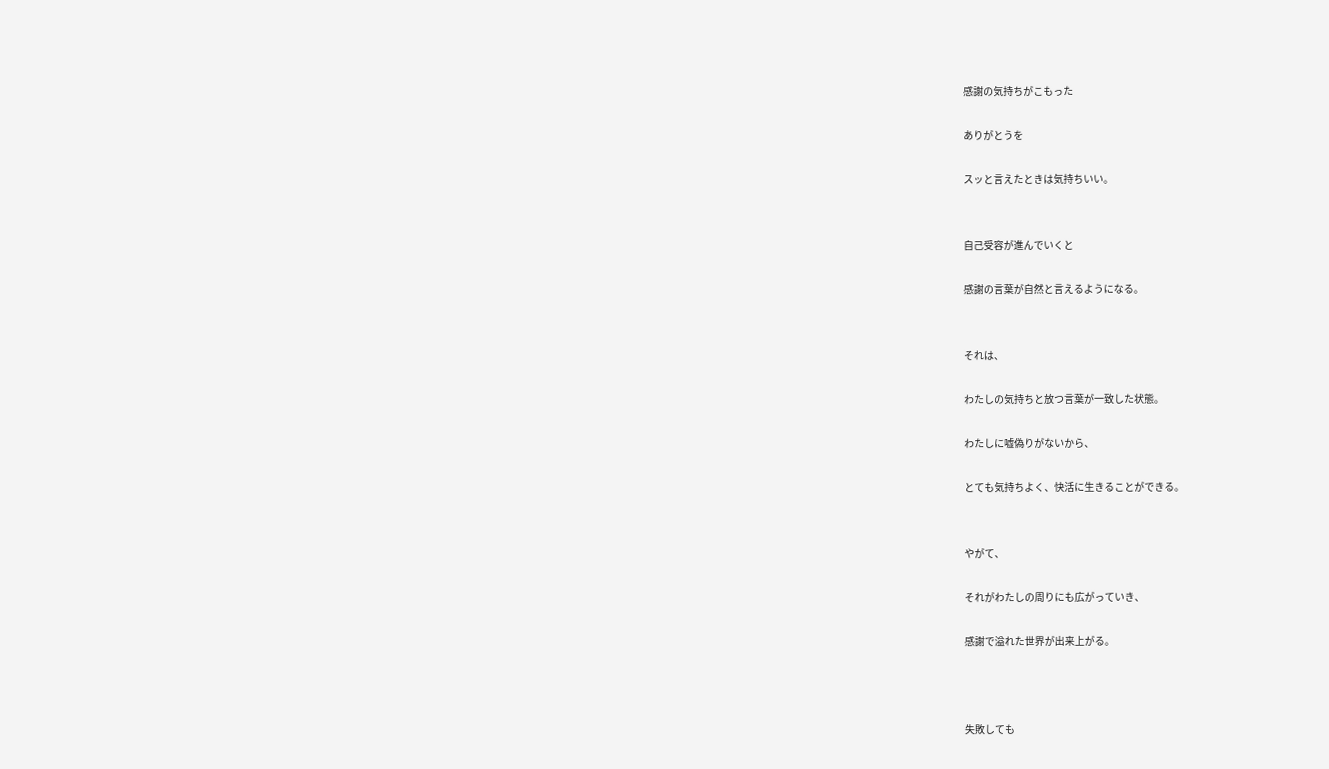感謝の気持ちがこもった

ありがとうを

スッと言えたときは気持ちいい。


自己受容が進んでいくと

感謝の言葉が自然と言えるようになる。


それは、

わたしの気持ちと放つ言葉が一致した状態。

わたしに嘘偽りがないから、

とても気持ちよく、快活に生きることができる。


やがて、

それがわたしの周りにも広がっていき、

感謝で溢れた世界が出来上がる。



失敗しても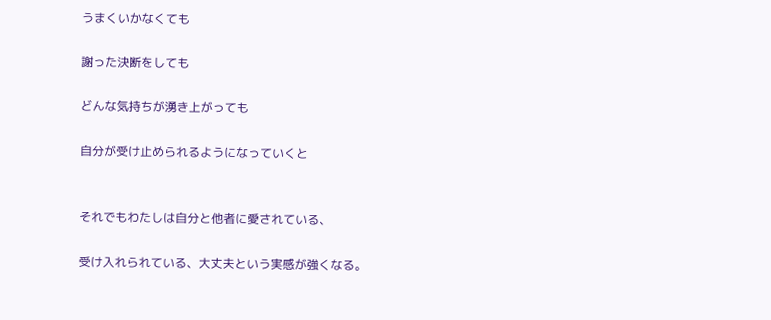うまくいかなくても

謝った決断をしても

どんな気持ちが湧き上がっても

自分が受け止められるようになっていくと


それでもわたしは自分と他者に愛されている、

受け入れられている、大丈夫という実感が強くなる。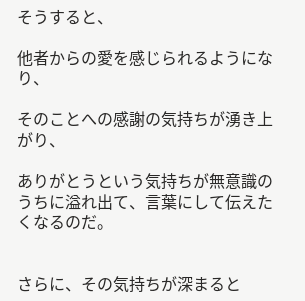そうすると、

他者からの愛を感じられるようになり、

そのことへの感謝の気持ちが湧き上がり、

ありがとうという気持ちが無意識のうちに溢れ出て、言葉にして伝えたくなるのだ。


さらに、その気持ちが深まると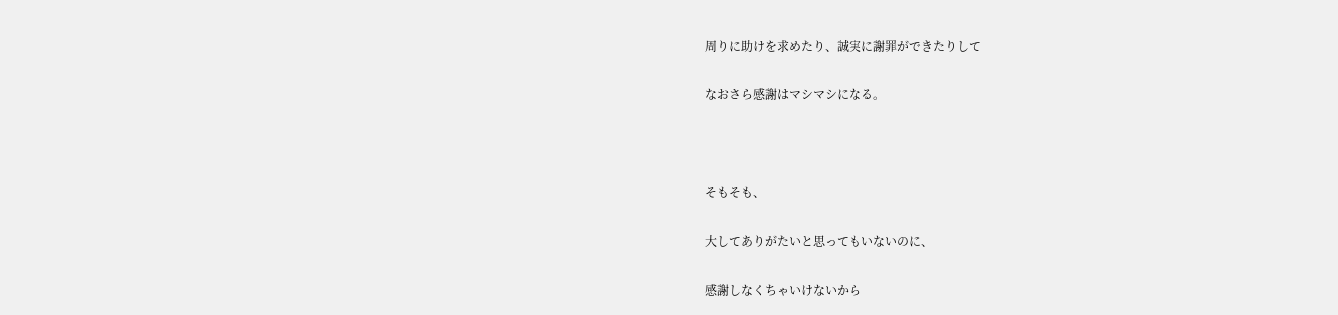周りに助けを求めたり、誠実に謝罪ができたりして

なおさら感謝はマシマシになる。



そもそも、

大してありがたいと思ってもいないのに、

感謝しなくちゃいけないから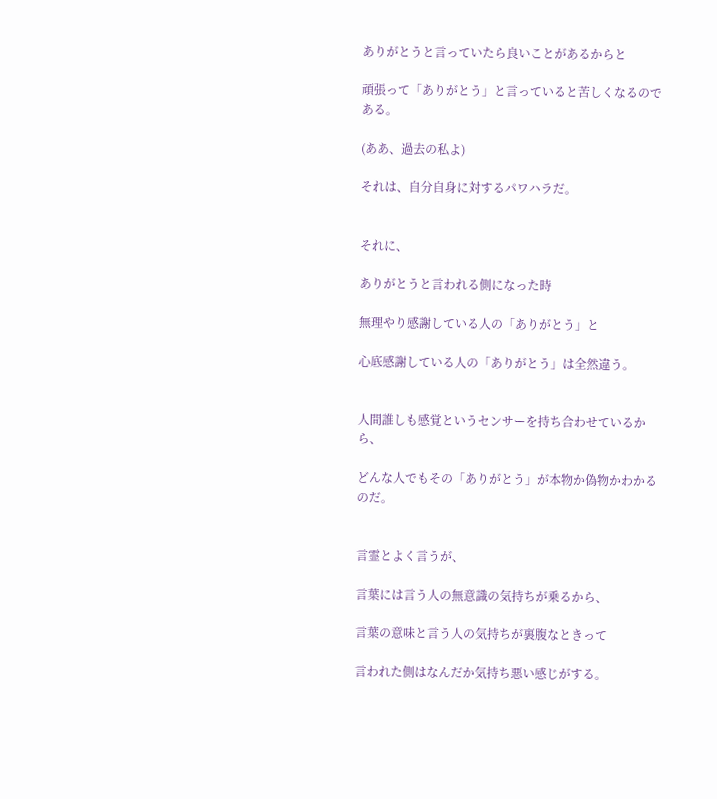ありがとうと言っていたら良いことがあるからと

頑張って「ありがとう」と言っていると苦しくなるのである。

(ああ、過去の私よ)

それは、自分自身に対するパワハラだ。


それに、

ありがとうと言われる側になった時

無理やり感謝している人の「ありがとう」と

心底感謝している人の「ありがとう」は全然違う。


人間誰しも感覚というセンサーを持ち合わせているから、

どんな人でもその「ありがとう」が本物か偽物かわかるのだ。


言霊とよく言うが、

言葉には言う人の無意識の気持ちが乗るから、

言葉の意味と言う人の気持ちが裏腹なときって

言われた側はなんだか気持ち悪い感じがする。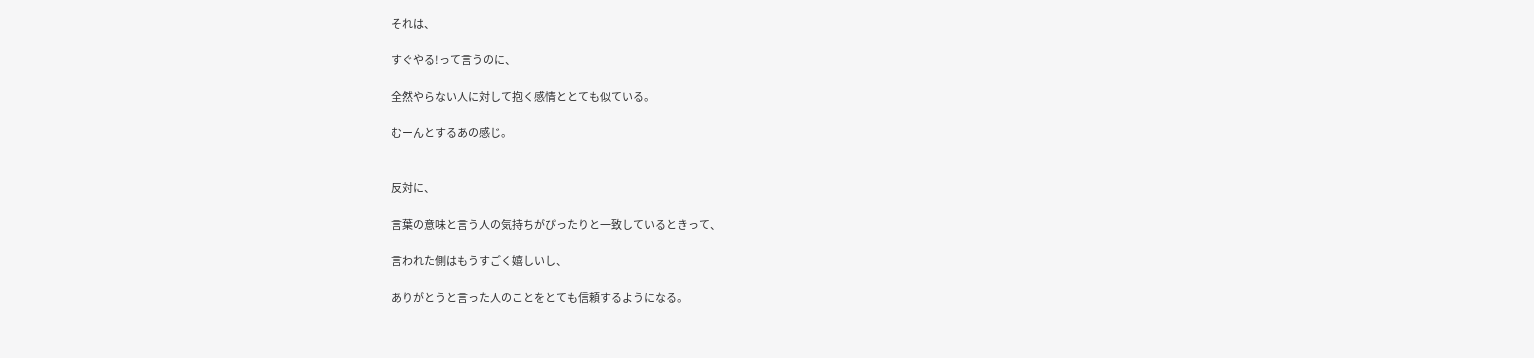それは、

すぐやる!って言うのに、

全然やらない人に対して抱く感情ととても似ている。

むーんとするあの感じ。


反対に、

言葉の意味と言う人の気持ちがぴったりと一致しているときって、

言われた側はもうすごく嬉しいし、

ありがとうと言った人のことをとても信頼するようになる。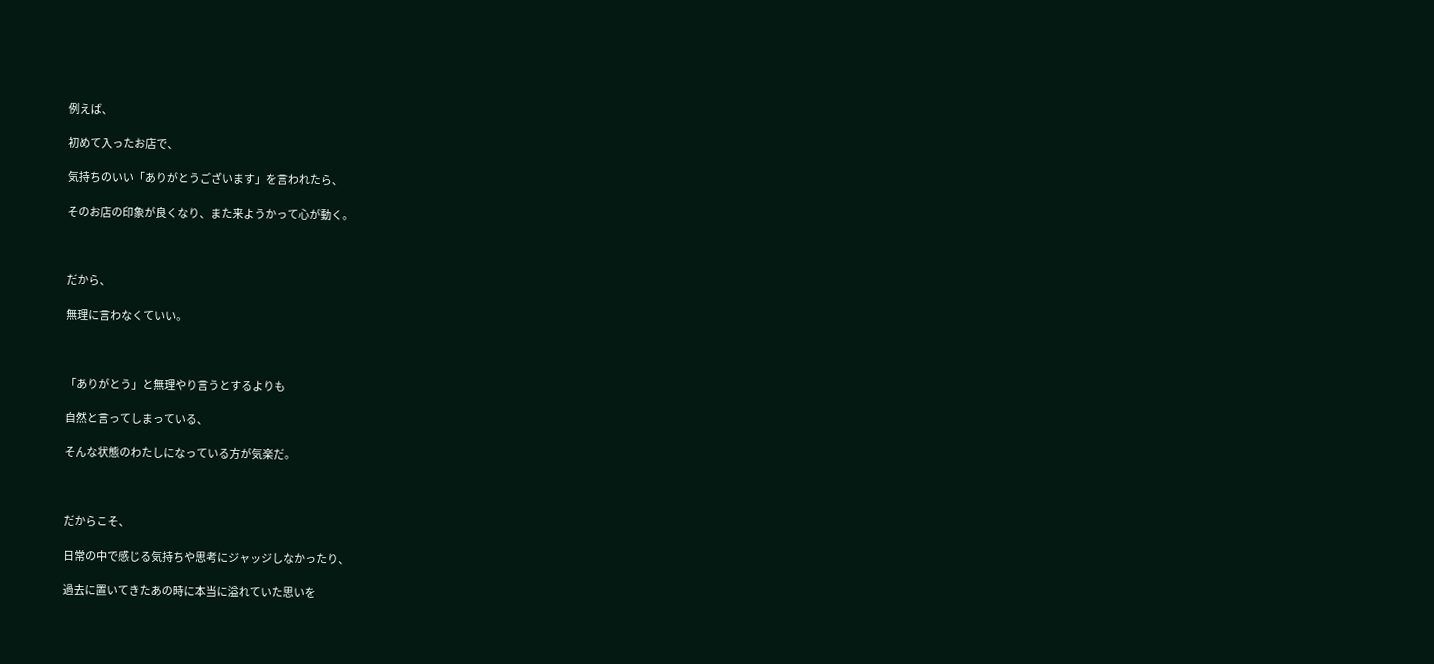例えば、

初めて入ったお店で、

気持ちのいい「ありがとうございます」を言われたら、

そのお店の印象が良くなり、また来ようかって心が動く。



だから、

無理に言わなくていい。



「ありがとう」と無理やり言うとするよりも

自然と言ってしまっている、

そんな状態のわたしになっている方が気楽だ。



だからこそ、

日常の中で感じる気持ちや思考にジャッジしなかったり、

過去に置いてきたあの時に本当に溢れていた思いを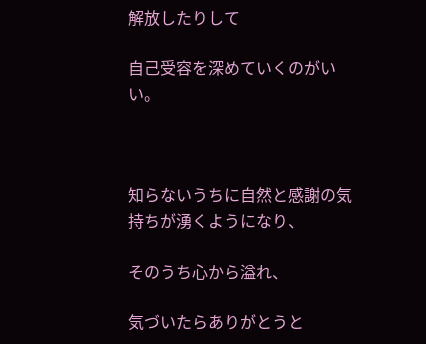解放したりして

自己受容を深めていくのがいい。



知らないうちに自然と感謝の気持ちが湧くようになり、

そのうち心から溢れ、

気づいたらありがとうと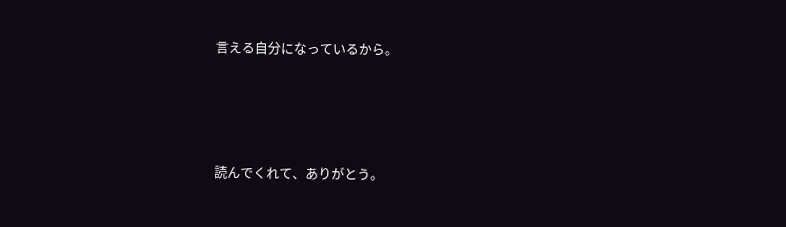言える自分になっているから。




読んでくれて、ありがとう。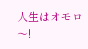人生はオモロ〜!